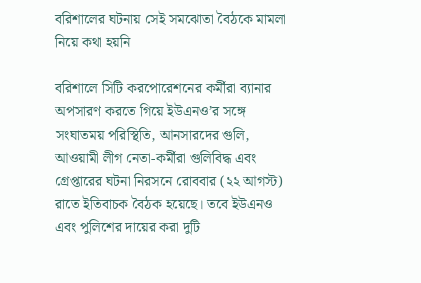বরিশালের ঘটনায় সেই সমঝোতা বৈঠকে মামলা নিয়ে কথা হয়নি

বরিশালে সিটি করপোরেশনের কর্মীরা ব্যানার অপসারণ করতে গিয়ে ইউএনও’র সঙ্গে সংঘাতময় পরিস্থিতি, আনসারদের গুলি, আওয়ামী লীগ নেতা-কর্মীরা গুলিবিদ্ধ এবং গ্রেপ্তারের ঘটনা নিরসনে রোববার (২২ আগস্ট) রাতে ইতিবাচক বৈঠক হয়েছে। তবে ইউএনও এবং পুলিশের দায়ের করা দুটি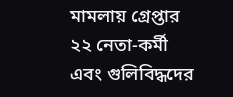মামলায় গ্রেপ্তার ২২ নেতা-কর্মী এবং গুলিবিদ্ধদের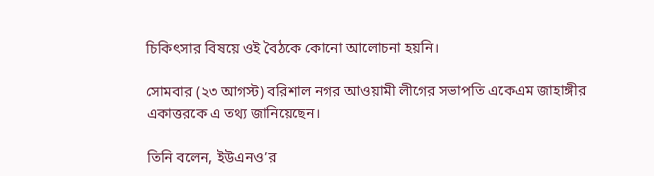চিকিৎসার বিষয়ে ওই বৈঠকে কোনো আলোচনা হয়নি।

সোমবার (২৩ আগস্ট) বরিশাল নগর আওয়ামী লীগের সভাপতি একেএম জাহাঙ্গীর একাত্তরকে এ তথ্য জানিয়েছেন।

তিনি বলেন, ইউএনও’র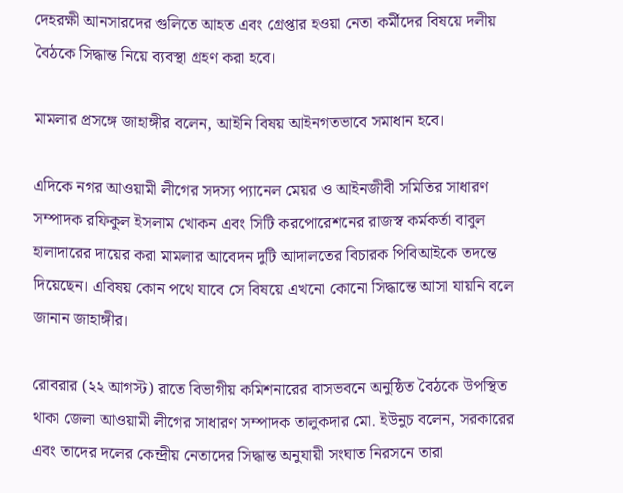দেহরক্ষী আনসারদের গুলিতে আহত এবং গ্রেপ্তার হওয়া নেতা কর্মীদের বিষয়ে দলীয় বৈঠকে সিদ্ধান্ত নিয়ে ব্যবস্থা গ্রহণ করা হবে।

মামলার প্রসঙ্গে জাহাঙ্গীর বলেন, আইনি বিষয় আইনগতভাবে সমাধান হবে।

এদিকে নগর আওয়ামী লীগের সদস্য প্যানেল মেয়র ও আইনজীবী সমিতির সাধারণ সম্পাদক রফিকুল ইসলাম খোকন এবং সিটি করপোরেশনের রাজস্ব কর্মকর্তা বাবুল হালাদারের দায়ের করা মামলার আবেদন দুটি আদালতের বিচারক পিবিআইকে তদন্তে দিয়েছেন। এবিষয় কোন পথে যাবে সে বিষয়ে এখনো কোনো সিদ্ধান্তে আসা যায়নি বলে জানান জাহাঙ্গীর।

রোবরার (২২ আগস্ট) রাতে বিভাগীয় কমিশনারের বাসভবনে অনুষ্ঠিত বৈঠকে উপস্থিত থাকা জেলা আওয়ামী লীগের সাধারণ সম্পাদক তালুকদার মো. ইউনুচ বলেন, সরকারের এবং তাদের দলের কেন্দ্রীয় নেতাদের সিদ্ধান্ত অনুযায়ী সংঘাত নিরসনে তারা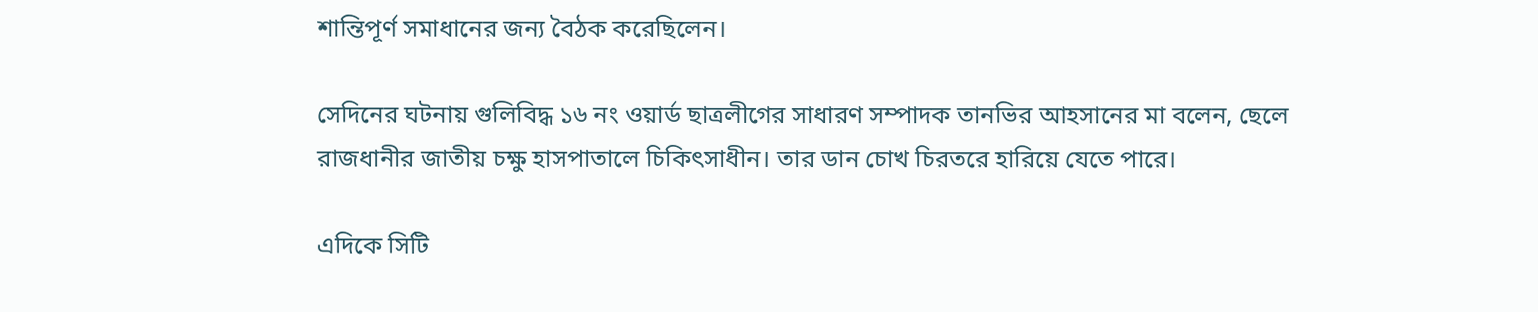শান্তিপূর্ণ সমাধানের জন্য বৈঠক করেছিলেন।

সেদিনের ঘটনায় গুলিবিদ্ধ ১৬ নং ওয়ার্ড ছাত্রলীগের সাধারণ সম্পাদক তানভির আহসানের মা বলেন, ছেলে রাজধানীর জাতীয় চক্ষু হাসপাতালে চিকিৎসাধীন। তার ডান চোখ চিরতরে হারিয়ে যেতে পারে।

এদিকে সিটি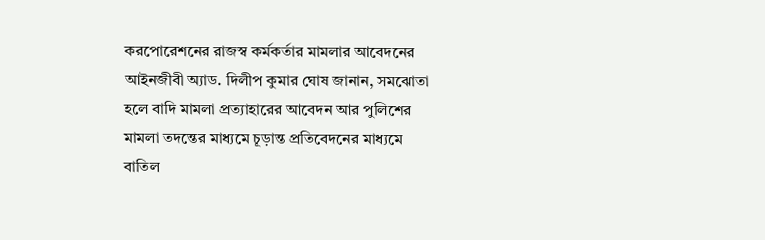করপোরেশনের রাজস্ব কর্মকর্তার মামলার আবেদনের আইনজীবী অ্যাড. দিলীপ কুমার ঘোষ জানান, সমঝোতা হলে বাদি মামলা প্রত্যাহারের আবেদন আর পুলিশের মামলা তদন্তের মাধ্যমে চূড়ান্ত প্রতিবেদনের মাধ্যমে বাতিল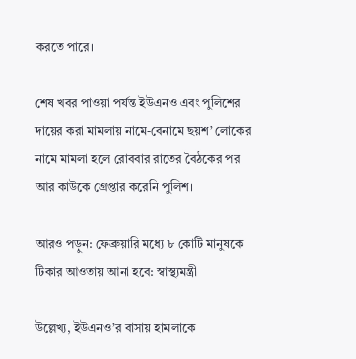করতে পারে।

শেষ খবর পাওয়া পর্যন্ত ইউএনও এবং পুলিশের দায়ের করা মামলায় নামে-বেনামে ছয়শ’ লোকের নামে মামলা হলে রোববার রাতের বৈঠকের পর আর কাউকে গ্রেপ্তার করেনি পুলিশ।

আরও পড়ুন: ফেব্রুয়ারি মধ্যে ৮ কোটি মানুষকে টিকার আওতায় আনা হবে: স্বাস্থ্যমন্ত্রী

উল্লেখ্য, ইউএনও’র বাসায় হামলাকে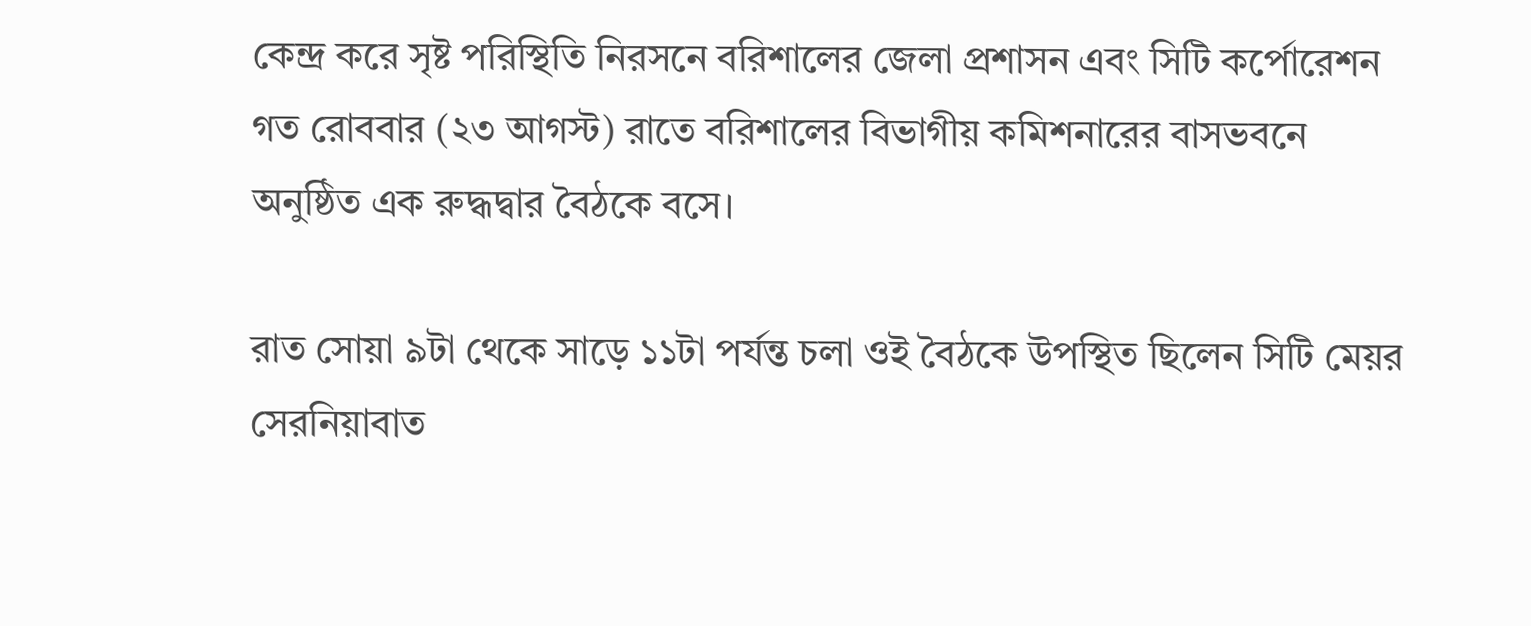কেন্দ্র করে সৃষ্ট পরিস্থিতি নিরসনে বরিশালের জেলা প্রশাসন এবং সিটি কর্পোরেশন গত রোববার (২৩ আগস্ট) রাতে বরিশালের বিভাগীয় কমিশনারের বাসভবনে অনুষ্ঠিত এক রুদ্ধদ্বার বৈঠকে বসে।

রাত সোয়া ৯টা থেকে সাড়ে ১১টা পর্যন্ত চলা ওই বৈঠকে উপস্থিত ছিলেন সিটি মেয়র সেরনিয়াবাত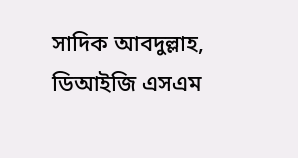সাদিক আবদুল্লাহ, ডিআইজি এসএম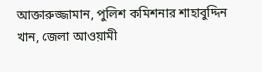আক্তারুজ্জামান, পুলিশ কমিশনার শাহাবুদ্দিন খান, জেলা আওয়ামী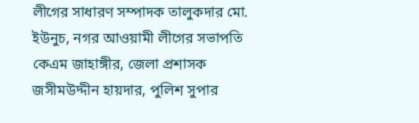লীগের সাধারণ সম্পাদক তালুকদার মো. ইউনুচ, নগর আওয়ামী লীগের সভাপতি কেএম জাহাঙ্গীর, জেলা প্রশাসক জসীমউদ্দীন হায়দার, পুলিশ সুপার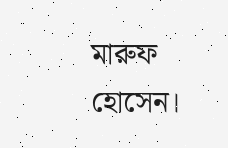মারুফ হোসেন।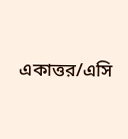একাত্তর/এসি